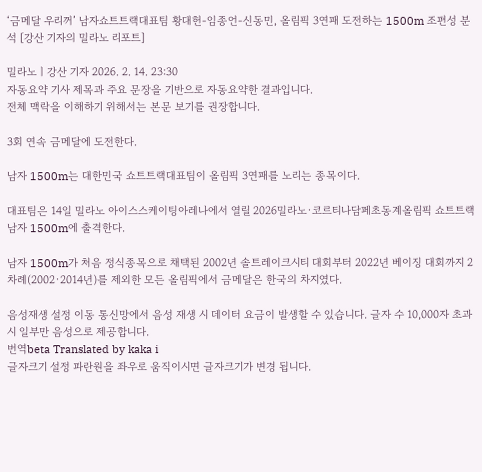‘금메달 우리꺼’ 남자쇼트트랙대표팀 황대헌-임종언-신동민, 올림픽 3연패 도전하는 1500m 조편성 분석 [강산 기자의 밀라노 리포트]

밀라노ㅣ강산 기자 2026. 2. 14. 23:30
자동요약 기사 제목과 주요 문장을 기반으로 자동요약한 결과입니다.
전체 맥락을 이해하기 위해서는 본문 보기를 권장합니다.

3회 연속 금메달에 도전한다.

남자 1500m는 대한민국 쇼트트랙대표팀이 올림픽 3연패를 노리는 종목이다.

대표팀은 14일 밀라노 아이스스케이팅아레나에서 열릴 2026밀라노·코르티나담페초동계올림픽 쇼트트랙 남자 1500m에 출격한다.

남자 1500m가 처음 정식종목으로 채택된 2002년 솔트레이크시티 대회부터 2022년 베이징 대회까지 2차례(2002·2014년)를 제외한 모든 올림픽에서 금메달은 한국의 차지였다.

음성재생 설정 이동 통신망에서 음성 재생 시 데이터 요금이 발생할 수 있습니다. 글자 수 10,000자 초과 시 일부만 음성으로 제공합니다.
번역beta Translated by kaka i
글자크기 설정 파란원을 좌우로 움직이시면 글자크기가 변경 됩니다.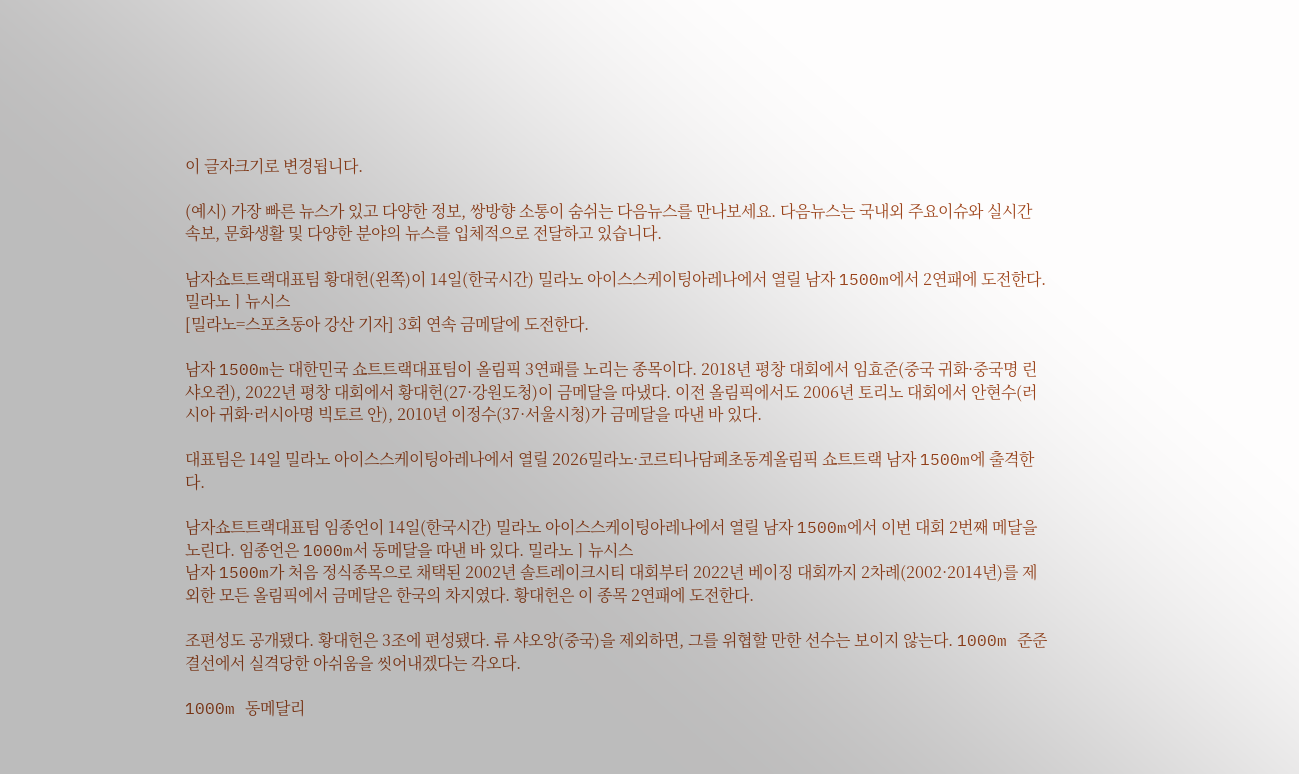이 글자크기로 변경됩니다.

(예시) 가장 빠른 뉴스가 있고 다양한 정보, 쌍방향 소통이 숨쉬는 다음뉴스를 만나보세요. 다음뉴스는 국내외 주요이슈와 실시간 속보, 문화생활 및 다양한 분야의 뉴스를 입체적으로 전달하고 있습니다.

남자쇼트트랙대표팀 황대헌(왼쪽)이 14일(한국시간) 밀라노 아이스스케이팅아레나에서 열릴 남자 1500m에서 2연패에 도전한다. 밀라노ㅣ뉴시스
[밀라노=스포츠동아 강산 기자] 3회 연속 금메달에 도전한다.

남자 1500m는 대한민국 쇼트트랙대표팀이 올림픽 3연패를 노리는 종목이다. 2018년 평창 대회에서 임효준(중국 귀화·중국명 린샤오쥔), 2022년 평창 대회에서 황대헌(27·강원도청)이 금메달을 따냈다. 이전 올림픽에서도 2006년 토리노 대회에서 안현수(러시아 귀화·러시아명 빅토르 안), 2010년 이정수(37·서울시청)가 금메달을 따낸 바 있다.

대표팀은 14일 밀라노 아이스스케이팅아레나에서 열릴 2026밀라노·코르티나담페초동계올림픽 쇼트트랙 남자 1500m에 출격한다.

남자쇼트트랙대표팀 임종언이 14일(한국시간) 밀라노 아이스스케이팅아레나에서 열릴 남자 1500m에서 이번 대회 2번째 메달을 노린다. 임종언은 1000m서 동메달을 따낸 바 있다. 밀라노ㅣ뉴시스
남자 1500m가 처음 정식종목으로 채택된 2002년 솔트레이크시티 대회부터 2022년 베이징 대회까지 2차례(2002·2014년)를 제외한 모든 올림픽에서 금메달은 한국의 차지였다. 황대헌은 이 종목 2연패에 도전한다.

조편성도 공개됐다. 황대헌은 3조에 편성됐다. 류 샤오앙(중국)을 제외하면, 그를 위협할 만한 선수는 보이지 않는다. 1000m 준준결선에서 실격당한 아쉬움을 씻어내겠다는 각오다.

1000m 동메달리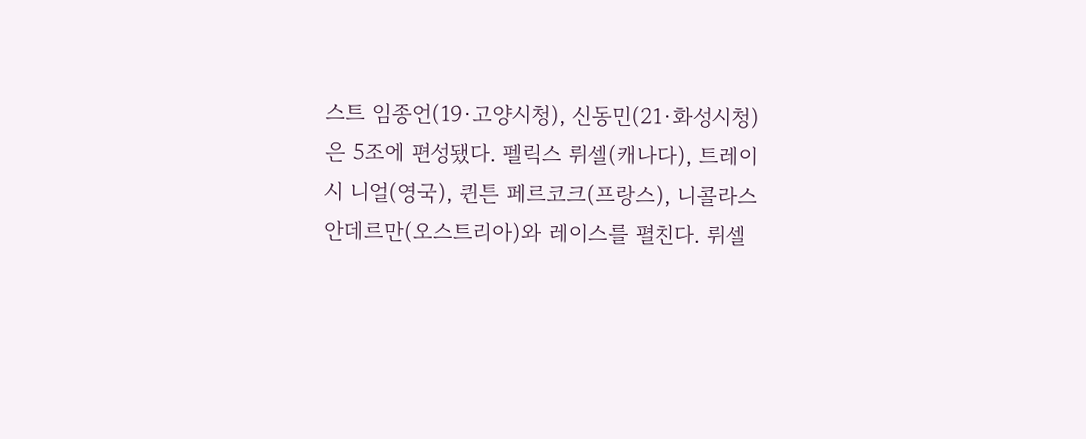스트 임종언(19·고양시청), 신동민(21·화성시청)은 5조에 편성됐다. 펠릭스 뤼셀(캐나다), 트레이시 니얼(영국), 퀸튼 페르코크(프랑스), 니콜라스 안데르만(오스트리아)와 레이스를 펼친다. 뤼셀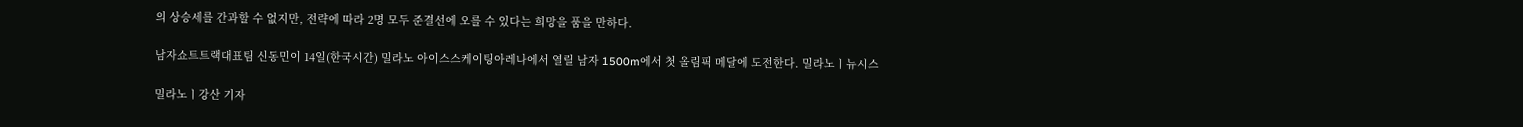의 상승세를 간과할 수 없지만, 전략에 따라 2명 모두 준결선에 오를 수 있다는 희망을 품을 만하다.

남자쇼트트랙대표팀 신동민이 14일(한국시간) 밀라노 아이스스케이팅아레나에서 열릴 남자 1500m에서 첫 올림픽 메달에 도전한다. 밀라노ㅣ뉴시스

밀라노ㅣ강산 기자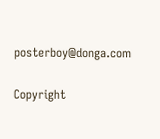posterboy@donga.com

Copyright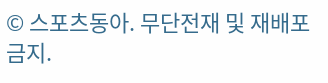© 스포츠동아. 무단전재 및 재배포 금지.